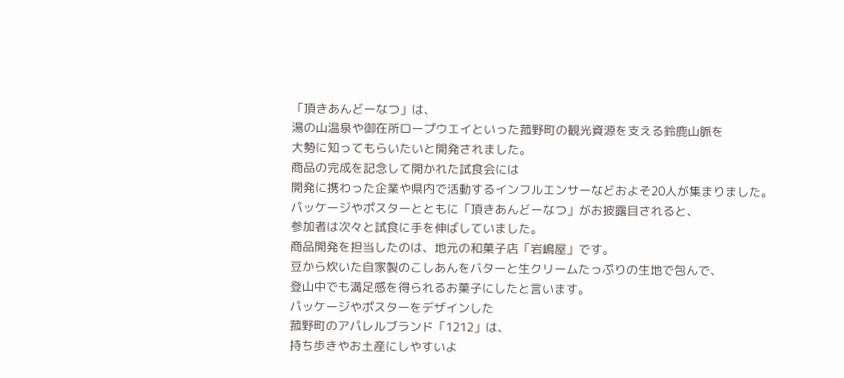「頂きあんどーなつ」は、
湯の山温泉や御在所ロープウエイといった菰野町の観光資源を支える鈴鹿山脈を
大勢に知ってもらいたいと開発されました。
商品の完成を記念して開かれた試食会には
開発に携わった企業や県内で活動するインフルエンサーなどおよそ20人が集まりました。
パッケージやポスターとともに「頂きあんどーなつ」がお披露目されると、
参加者は次々と試食に手を伸ばしていました。
商品開発を担当したのは、地元の和菓子店「岩嶋屋」です。
豆から炊いた自家製のこしあんをバターと生クリームたっぷりの生地で包んで、
登山中でも満足感を得られるお菓子にしたと言います。
パッケージやポスターをデザインした
菰野町のアパレルブランド「1212」は、
持ち歩きやお土産にしやすいよ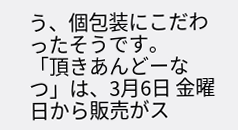う、個包装にこだわったそうです。
「頂きあんどーなつ」は、3月6日 金曜日から販売がス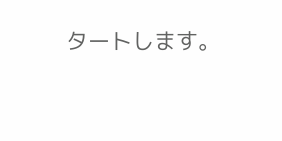タートします。